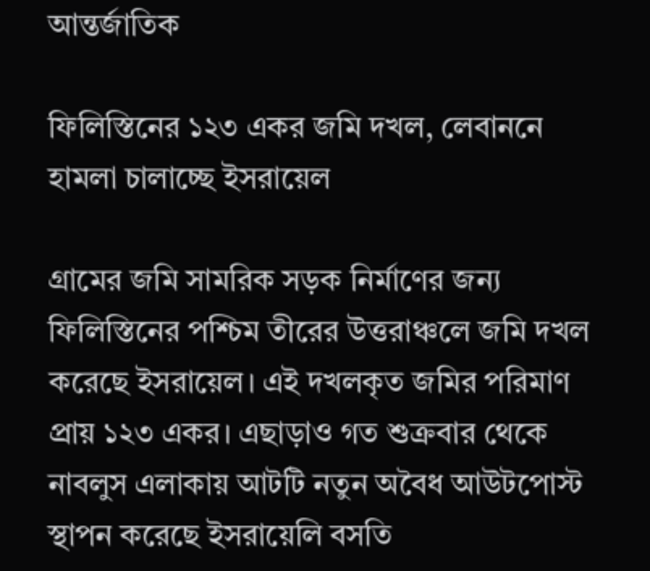আন্তর্জাতিক

ফিলিস্তিনের ১২৩ একর জমি দখল, লেবাননে হামলা চালাচ্ছে ইসরায়েল

গ্রামের জমি সামরিক সড়ক নির্মাণের জন্য ফিলিস্তিনের পশ্চিম তীরের উত্তরাঞ্চলে জমি দখল করেছে ইসরায়েল। এই দখলকৃত জমির পরিমাণ প্রায় ১২৩ একর। এছাড়াও গত শুক্রবার থেকে নাবলুস এলাকায় আটটি নতুন অবৈধ আউটপোস্ট স্থাপন করেছে ইসরায়েলি বসতি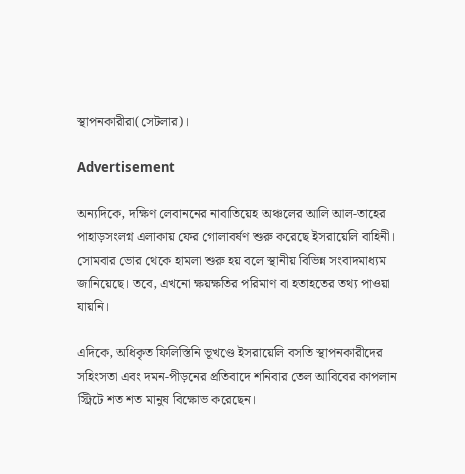স্থাপনকারীরা(সেটলার)।

Advertisement

অন্যদিকে, দক্ষিণ লেবাননের নাবাতিয়েহ অঞ্চলের আলি আল-তাহের পাহাড়সংলগ্ন এলাকায় ফের গোলাবর্ষণ শুরু করেছে ইসরায়েলি বাহিনী। সোমবার ভোর থেকে হামলা শুরু হয় বলে স্থানীয় বিভিন্ন সংবাদমাধ্যম জানিয়েছে। তবে, এখনো ক্ষয়ক্ষতির পরিমাণ বা হতাহতের তথ্য পাওয়া যায়নি।

এদিকে, অধিকৃত ফিলিস্তিনি ভূখণ্ডে ইসরায়েলি বসতি স্থাপনকারীদের সহিংসতা এবং দমন-পীড়নের প্রতিবাদে শনিবার তেল আবিবের কাপলান স্ট্রিটে শত শত মানুষ বিক্ষোভ করেছেন।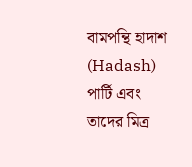বামপন্থি হাদাশ (Hadash) পার্টি এবং তাদের মিত্র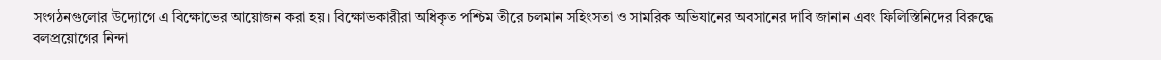সংগঠনগুলোর উদ্যোগে এ বিক্ষোভের আয়োজন করা হয়। বিক্ষোভকারীরা অধিকৃত পশ্চিম তীরে চলমান সহিংসতা ও সামরিক অভিযানের অবসানের দাবি জানান এবং ফিলিস্তিনিদের বিরুদ্ধে বলপ্রয়োগের নিন্দা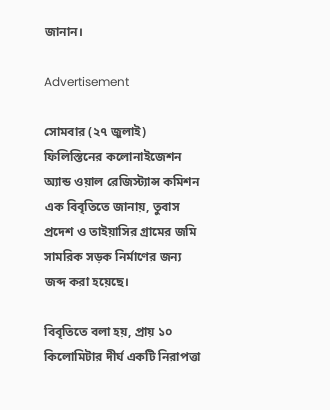জানান।

Advertisement

সোমবার (২৭ জুলাই) ফিলিস্তিনের কলোনাইজেশন অ্যান্ড ওয়াল রেজিস্ট্যান্স কমিশন এক বিবৃতিতে জানায়, তুবাস প্রদেশ ও তাইয়াসির গ্রামের জমি সামরিক সড়ক নির্মাণের জন্য জব্দ করা হয়েছে।

বিবৃতিতে বলা হয়, প্রায় ১০ কিলোমিটার দীর্ঘ একটি নিরাপত্তা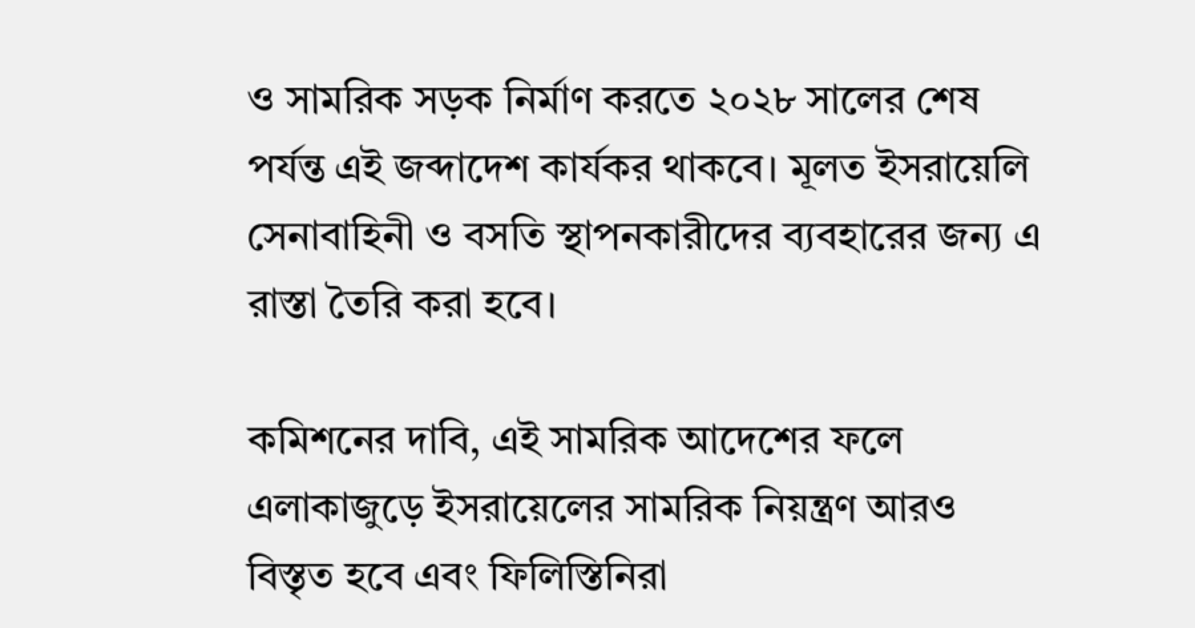ও সামরিক সড়ক নির্মাণ করতে ২০২৮ সালের শেষ পর্যন্ত এই জব্দাদেশ কার্যকর থাকবে। মূলত ইসরায়েলি সেনাবাহিনী ও বসতি স্থাপনকারীদের ব্যবহারের জন্য এ রাস্তা তৈরি করা হবে।

কমিশনের দাবি, এই সামরিক আদেশের ফলে এলাকাজুড়ে ইসরায়েলের সামরিক নিয়ন্ত্রণ আরও বিস্তৃত হবে এবং ফিলিস্তিনিরা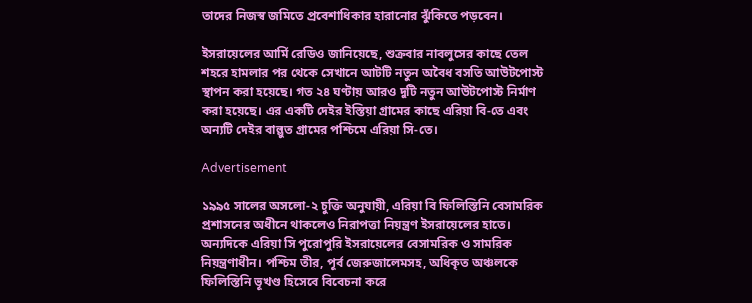তাদের নিজস্ব জমিতে প্রবেশাধিকার হারানোর ঝুঁকিতে পড়বেন।

ইসরায়েলের আর্মি রেডিও জানিয়েছে, শুক্রবার নাবলুসের কাছে তেল শহরে হামলার পর থেকে সেখানে আটটি নতুন অবৈধ বসতি আউটপোস্ট স্থাপন করা হয়েছে। গত ২৪ ঘণ্টায় আরও দুটি নতুন আউটপোস্ট নির্মাণ করা হয়েছে। এর একটি দেইর ইস্তিয়া গ্রামের কাছে এরিয়া বি-তে এবং অন্যটি দেইর বাল্লুত গ্রামের পশ্চিমে এরিয়া সি-তে।

Advertisement

১৯৯৫ সালের অসলো-২ চুক্তি অনুযায়ী, এরিয়া বি ফিলিস্তিনি বেসামরিক প্রশাসনের অধীনে থাকলেও নিরাপত্তা নিয়ন্ত্রণ ইসরায়েলের হাতে। অন্যদিকে এরিয়া সি পুরোপুরি ইসরায়েলের বেসামরিক ও সামরিক নিয়ন্ত্রণাধীন। পশ্চিম তীর, পূর্ব জেরুজালেমসহ, অধিকৃত অঞ্চলকে ফিলিস্তিনি ভূখণ্ড হিসেবে বিবেচনা করে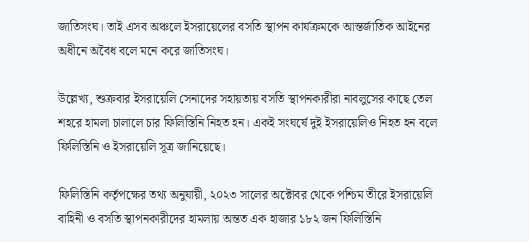জাতিসংঘ। তাই এসব অঞ্চলে ইসরায়েলের বসতি স্থাপন কার্যক্রমকে আন্তর্জাতিক আইনের অধীনে অবৈধ বলে মনে করে জাতিসংঘ।

উল্লেখ্য, শুক্রবার ইসরায়েলি সেনাদের সহায়তায় বসতি স্থাপনকারীরা নাবলুসের কাছে তেল শহরে হামলা চালালে চার ফিলিস্তিনি নিহত হন। একই সংঘর্ষে দুই ইসরায়েলিও নিহত হন বলে ফিলিস্তিনি ও ইসরায়েলি সূত্র জানিয়েছে।

ফিলিস্তিনি কর্তৃপক্ষের তথ্য অনুযায়ী, ২০২৩ সালের অক্টোবর থেকে পশ্চিম তীরে ইসরায়েলি বাহিনী ও বসতি স্থাপনকারীদের হামলায় অন্তত এক হাজার ১৮২ জন ফিলিস্তিনি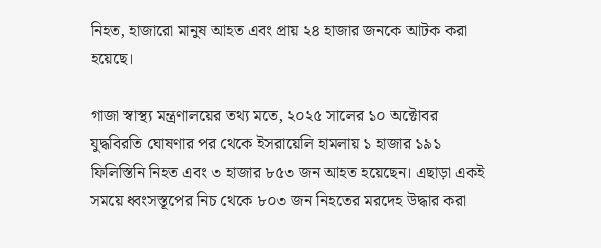নিহত, হাজারো মানুষ আহত এবং প্রায় ২৪ হাজার জনকে আটক করা হয়েছে।

গাজা স্বাস্থ্য মন্ত্রণালয়ের তথ্য মতে, ২০২৫ সালের ১০ অক্টোবর যুদ্ধবিরতি ঘোষণার পর থেকে ইসরায়েলি হামলায় ১ হাজার ১৯১ ফিলিস্তিনি নিহত এবং ৩ হাজার ৮৫৩ জন আহত হয়েছেন। এছাড়া একই সময়ে ধ্বংসস্তূপের নিচ থেকে ৮০৩ জন নিহতের মরদেহ উদ্ধার করা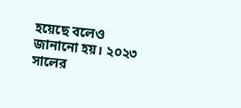হয়েছে বলেও জানানো হয়। ২০২৩ সালের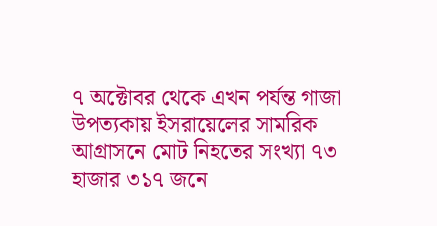৭ অক্টোবর থেকে এখন পর্যন্ত গাজা উপত্যকায় ইসরায়েলের সামরিক আগ্রাসনে মোট নিহতের সংখ্যা ৭৩ হাজার ৩১৭ জনে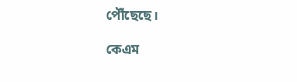পৌঁছেছে।

কেএম